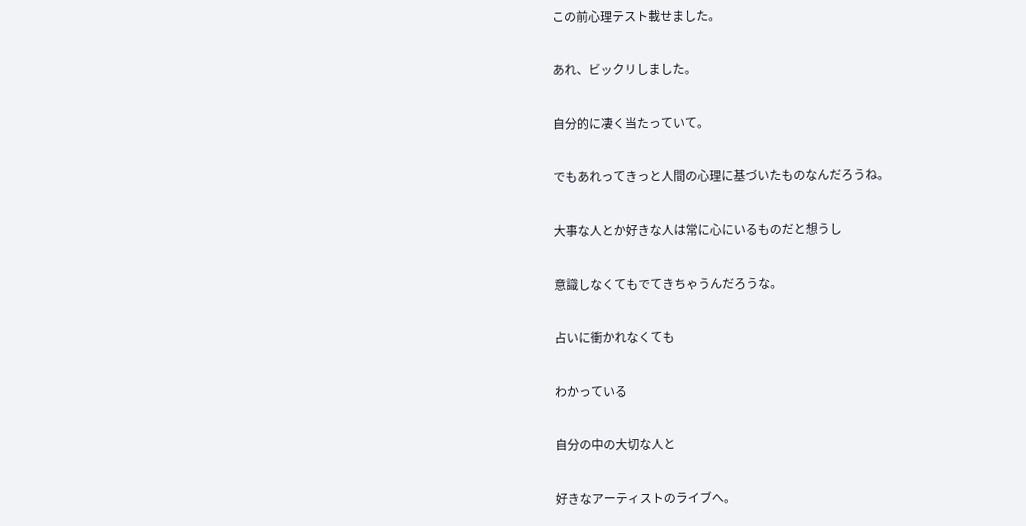この前心理テスト載せました。

あれ、ビックリしました。

自分的に凄く当たっていて。

でもあれってきっと人間の心理に基づいたものなんだろうね。

大事な人とか好きな人は常に心にいるものだと想うし

意識しなくてもでてきちゃうんだろうな。

占いに衝かれなくても

わかっている

自分の中の大切な人と

好きなアーティストのライブへ。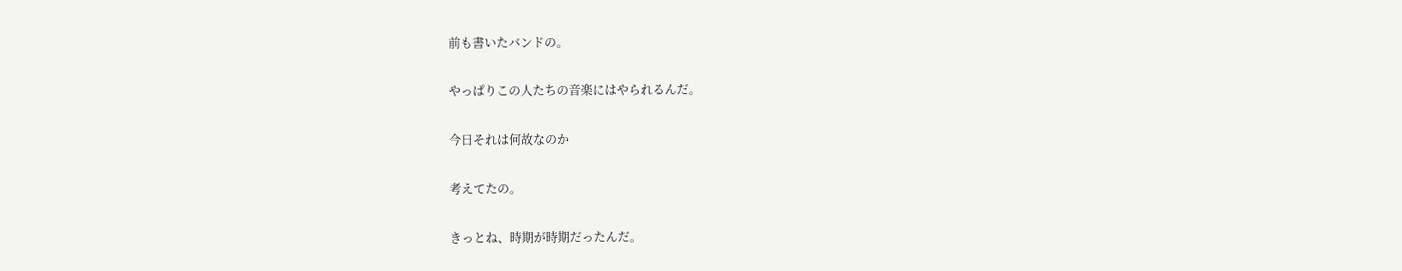前も書いたバンドの。

やっぱりこの人たちの音楽にはやられるんだ。

今日それは何故なのか

考えてたの。

きっとね、時期が時期だったんだ。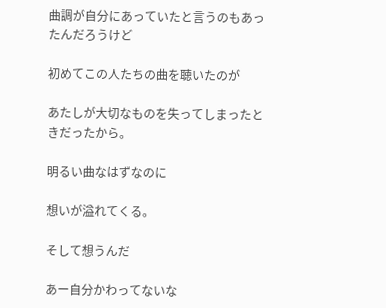曲調が自分にあっていたと言うのもあったんだろうけど

初めてこの人たちの曲を聴いたのが

あたしが大切なものを失ってしまったときだったから。

明るい曲なはずなのに

想いが溢れてくる。

そして想うんだ

あー自分かわってないな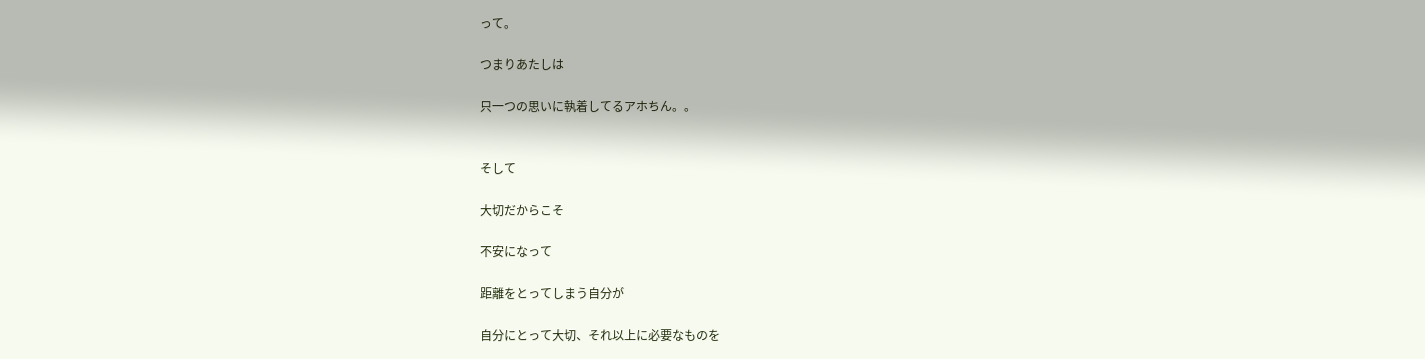って。

つまりあたしは

只一つの思いに執着してるアホちん。。


そして

大切だからこそ

不安になって

距離をとってしまう自分が

自分にとって大切、それ以上に必要なものを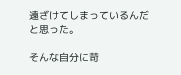遠ざけてしまっているんだと思った。

そんな自分に苛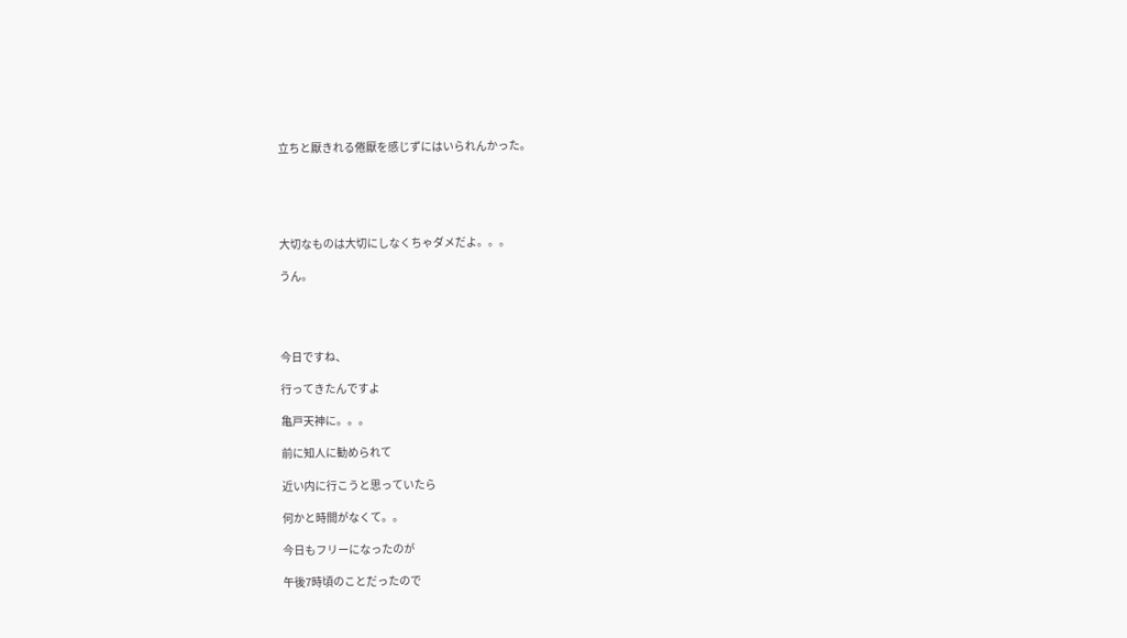立ちと厭きれる倦厭を感じずにはいられんかった。





大切なものは大切にしなくちゃダメだよ。。。

うん。




今日ですね、

行ってきたんですよ

亀戸天神に。。。

前に知人に勧められて

近い内に行こうと思っていたら

何かと時間がなくて。。

今日もフリーになったのが

午後7時頃のことだったので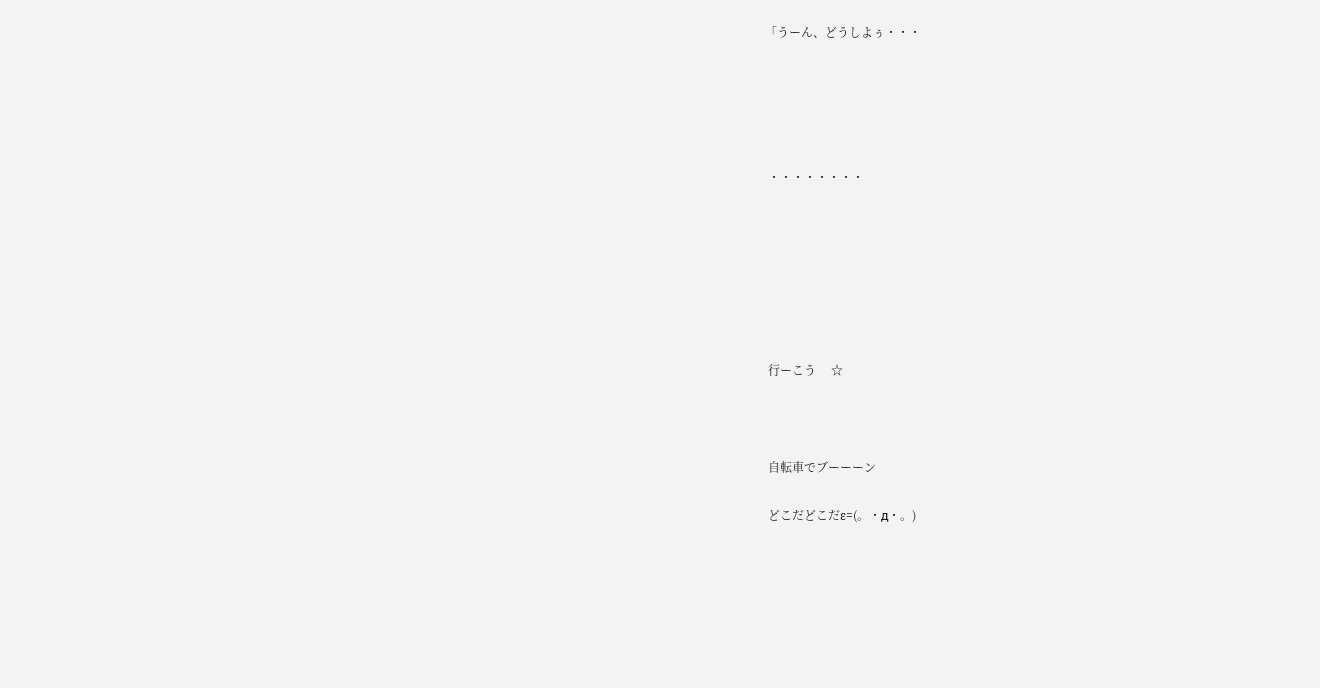「うーん、どうしよぅ・・・





 ・・・・・・・・







 行ーこう     ☆



 自転車でブーーーン

 どこだどこだε=(。・д・。)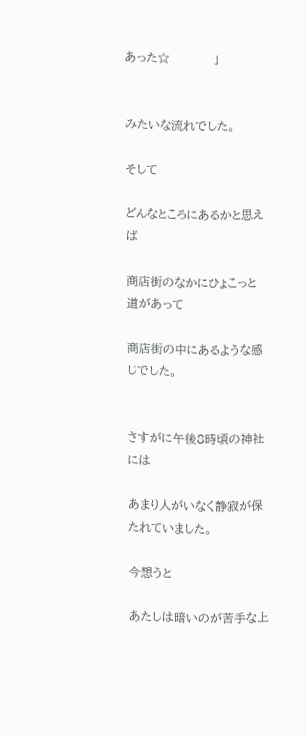あった☆           」


みたいな流れでした。

そして

どんなところにあるかと思えば

商店街のなかにひょこっと道があって

商店街の中にあるような感じでした。


さすがに午後8時頃の神社には

あまり人がいなく静寂が保たれていました。

今想うと

あたしは暗いのが苦手な上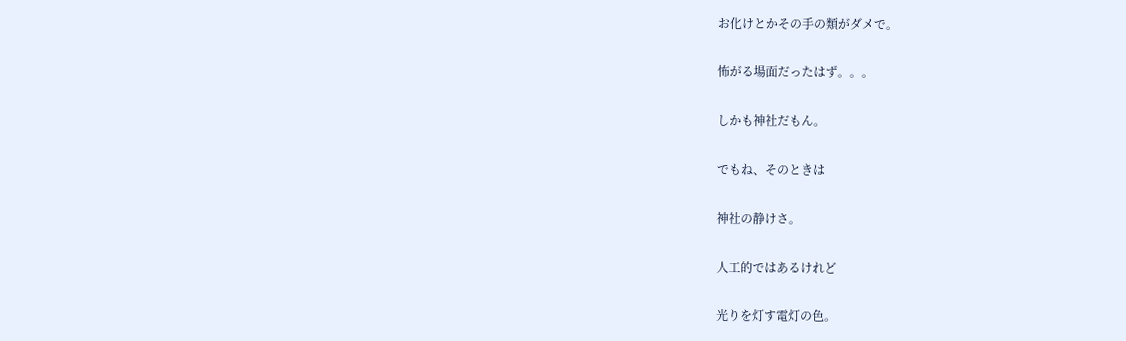お化けとかその手の類がダメで。

怖がる場面だったはず。。。

しかも神社だもん。

でもね、そのときは

神社の静けさ。

人工的ではあるけれど

光りを灯す電灯の色。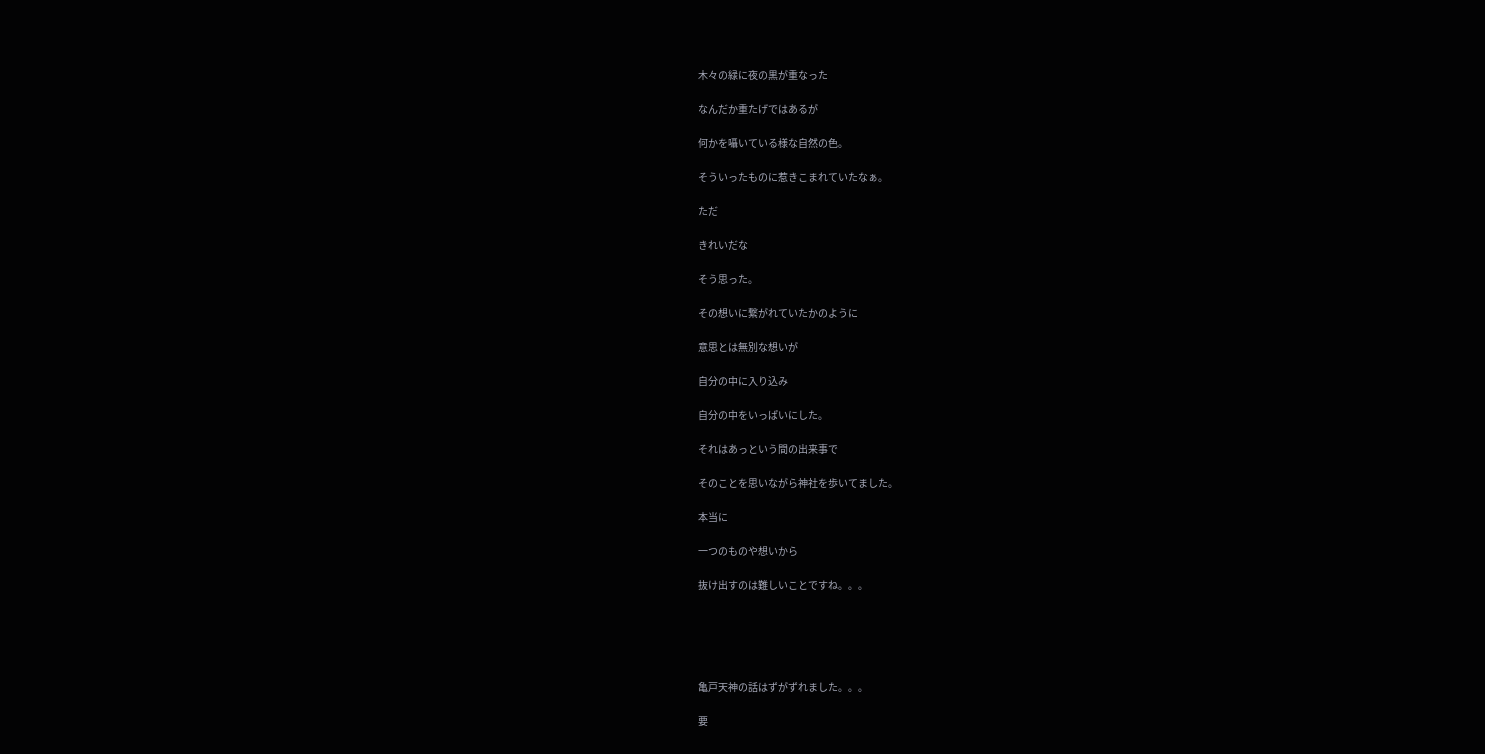木々の緑に夜の黒が重なった

なんだか重たげではあるが

何かを囁いている様な自然の色。

そういったものに惹きこまれていたなぁ。

ただ

きれいだな

そう思った。

その想いに繋がれていたかのように

意思とは無別な想いが

自分の中に入り込み

自分の中をいっぱいにした。

それはあっという間の出来事で

そのことを思いながら神社を歩いてました。

本当に

一つのものや想いから

抜け出すのは難しいことですね。。。





亀戸天神の話はずがずれました。。。

要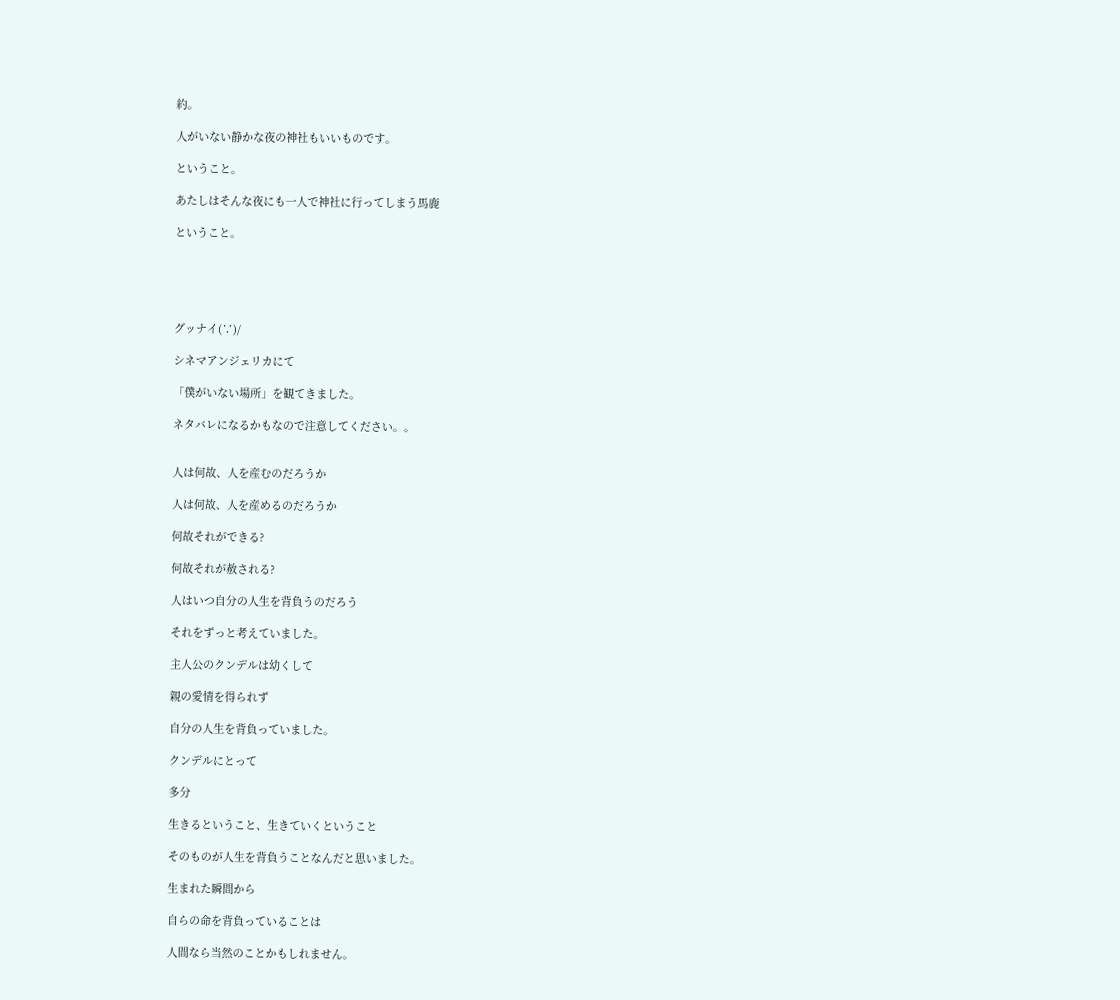約。

人がいない静かな夜の神社もいいものです。

ということ。

あたしはそんな夜にも一人で神社に行ってしまう馬鹿

ということ。





グッナイ(∵)/

シネマアンジェリカにて

「僕がいない場所」を観てきました。

ネタバレになるかもなので注意してください。。


人は何故、人を産むのだろうか

人は何故、人を産めるのだろうか

何故それができる?

何故それが赦される?

人はいつ自分の人生を背負うのだろう

それをずっと考えていました。

主人公のクンデルは幼くして

親の愛情を得られず

自分の人生を背負っていました。

クンデルにとって

多分

生きるということ、生きていくということ

そのものが人生を背負うことなんだと思いました。

生まれた瞬間から

自らの命を背負っていることは

人間なら当然のことかもしれません。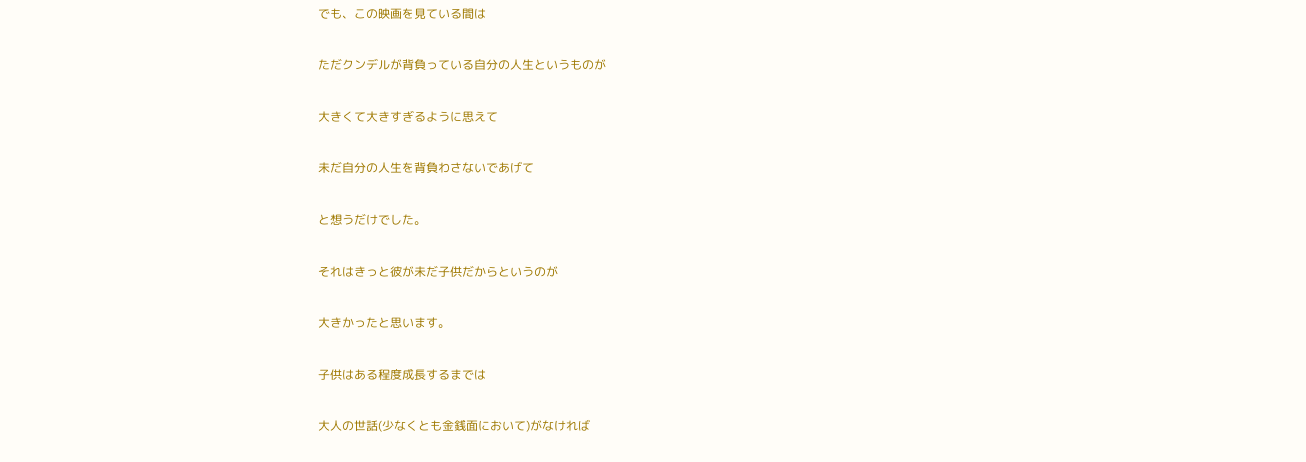でも、この映画を見ている間は

ただクンデルが背負っている自分の人生というものが

大きくて大きすぎるように思えて

未だ自分の人生を背負わさないであげて

と想うだけでした。

それはきっと彼が未だ子供だからというのが

大きかったと思います。

子供はある程度成長するまでは

大人の世話(少なくとも金銭面において)がなければ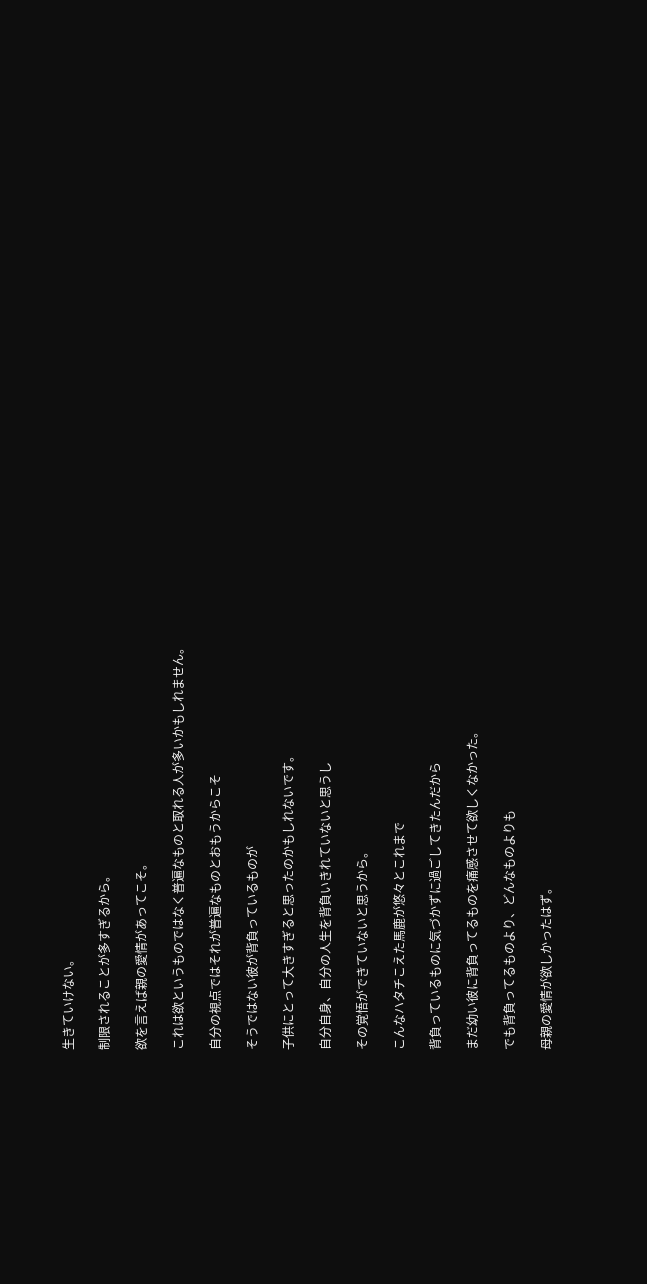生きていけない。

制限されることが多すぎるから。

欲を言えば親の愛情があってこそ。

これは欲というものではなく普遍なものと取れる人が多いかもしれません。

自分の視点ではそれが普遍なものとおもうからこそ

そうではない彼が背負っているものが

子供にとって大きすぎると思ったのかもしれないです。

自分自身、自分の人生を背負いきれていないと思うし

その覚悟ができていないと思うから。

こんなハタチこえた馬鹿が悠々とこれまで

背負っているものに気づかずに過ごしてきたんだから

まだ幼い彼に背負ってるものを痛感させて欲しくなかった。

でも背負ってるものより、どんなものよりも

母親の愛情が欲しかったはず。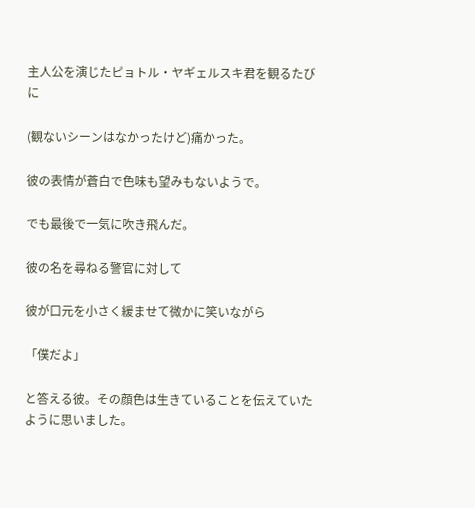主人公を演じたピョトル・ヤギェルスキ君を観るたびに

(観ないシーンはなかったけど)痛かった。

彼の表情が蒼白で色味も望みもないようで。

でも最後で一気に吹き飛んだ。

彼の名を尋ねる警官に対して

彼が口元を小さく緩ませて微かに笑いながら

「僕だよ」

と答える彼。その顔色は生きていることを伝えていたように思いました。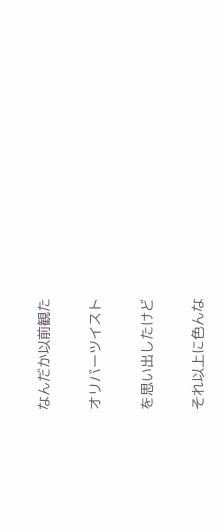なんだか以前観た

オリバーツイスト

を思い出したけど

それ以上に色んな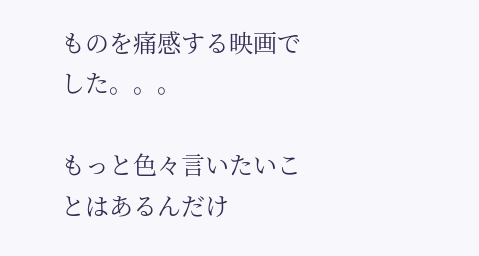ものを痛感する映画でした。。。

もっと色々言いたいことはあるんだけ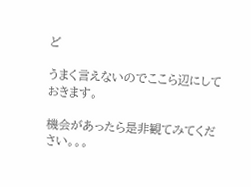ど

うまく言えないのでここら辺にしておきます。

機会があったら是非観てみてください。。。